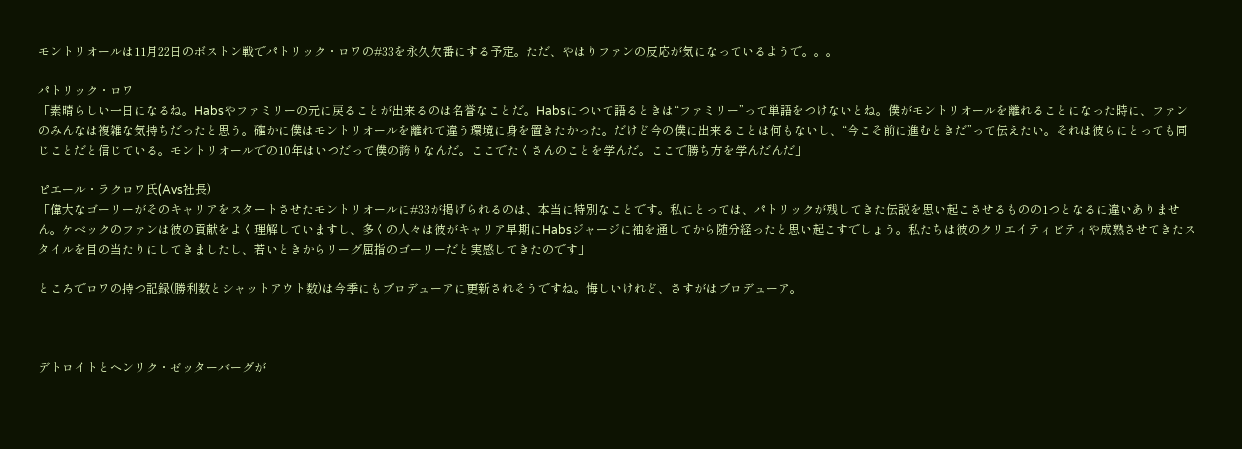モントリオールは11月22日のボストン戦でパトリック・ロワの#33を永久欠番にする予定。ただ、やはりファンの反応が気になっているようで。。。

パトリック・ロワ
「素晴らしい一日になるね。Habsやファミリーの元に戻ることが出来るのは名誉なことだ。Habsについて語るときは“ファミリー”って単語をつけないとね。僕がモントリオールを離れることになった時に、ファンのみんなは複雑な気持ちだったと思う。確かに僕はモントリオールを離れて違う環境に身を置きたかった。だけど今の僕に出来ることは何もないし、“今こそ前に進むときだ”って伝えたい。それは彼らにとっても同じことだと信じている。モントリオールでの10年はいつだって僕の誇りなんだ。ここでたくさんのことを学んだ。ここで勝ち方を学んだんだ」

ピエール・ラクロワ氏(Avs社長)
「偉大なゴーリーがそのキャリアをスタートさせたモントリオールに#33が掲げられるのは、本当に特別なことです。私にとっては、パトリックが残してきた伝説を思い起こさせるものの1つとなるに違いありません。ケベックのファンは彼の貢献をよく理解していますし、多くの人々は彼がキャリア早期にHabsジャージに袖を通してから随分経ったと思い起こすでしょう。私たちは彼のクリエイティビティや成熟させてきたスタイルを目の当たりにしてきましたし、若いときからリーグ屈指のゴーリーだと実感してきたのです」

ところでロワの持つ記録(勝利数とシャットアウト数)は今季にもブロデューアに更新されそうですね。悔しいけれど、さすがはブロデューア。



デトロイトとヘンリク・ゼッターバーグが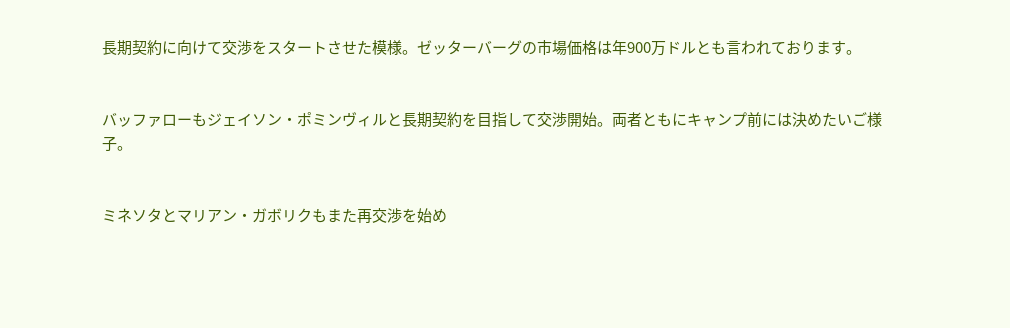長期契約に向けて交渉をスタートさせた模様。ゼッターバーグの市場価格は年900万ドルとも言われております。


バッファローもジェイソン・ポミンヴィルと長期契約を目指して交渉開始。両者ともにキャンプ前には決めたいご様子。


ミネソタとマリアン・ガボリクもまた再交渉を始め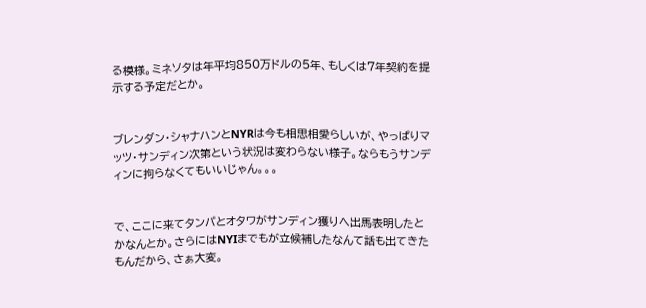る模様。ミネソタは年平均850万ドルの5年、もしくは7年契約を提示する予定だとか。


ブレンダン・シャナハンとNYRは今も相思相愛らしいが、やっぱりマッツ・サンディン次第という状況は変わらない様子。ならもうサンディンに拘らなくてもいいじゃん。。。


で、ここに来てタンパとオタワがサンディン獲りへ出馬表明したとかなんとか。さらにはNYIまでもが立候補したなんて話も出てきたもんだから、さぁ大変。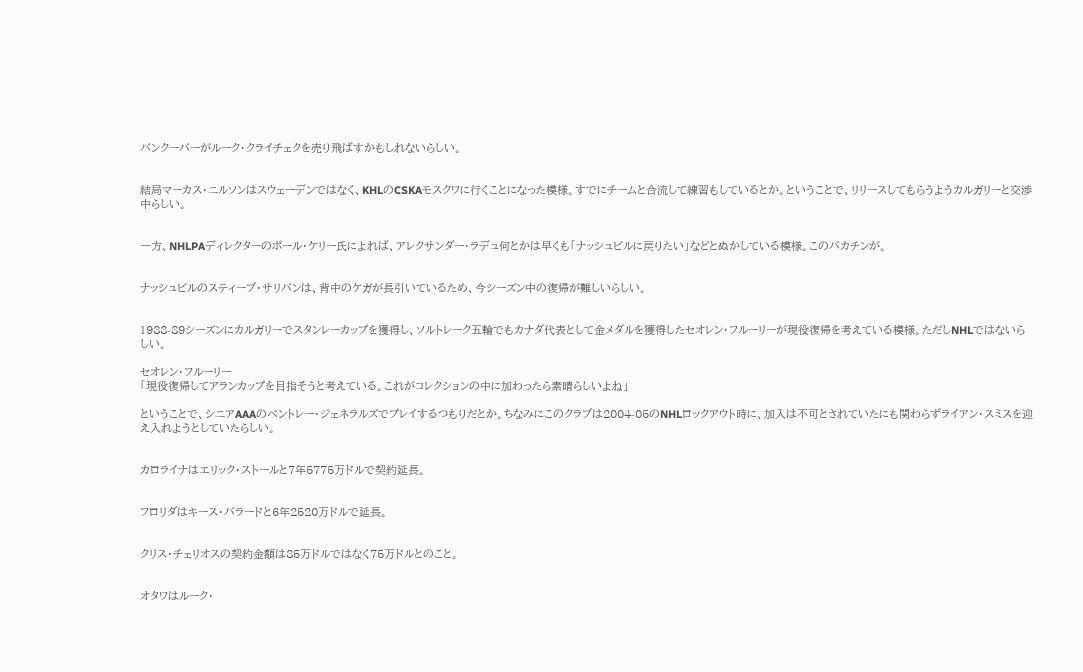バンクーバーがルーク・クライチェクを売り飛ばすかもしれないらしい。


結局マーカス・ニルソンはスウェーデンではなく、KHLのCSKAモスクワに行くことになった模様。すでにチームと合流して練習もしているとか。ということで、リリースしてもらうようカルガリーと交渉中らしい。


一方、NHLPAディレクターのポール・ケリー氏によれば、アレクサンダー・ラデュ何とかは早くも「ナッシュビルに戻りたい」などとぬかしている模様。このバカチンが。


ナッシュビルのスティーブ・サリバンは、背中のケガが長引いているため、今シーズン中の復帰が難しいらしい。


1988-89シーズンにカルガリーでスタンレーカップを獲得し、ソルトレーク五輪でもカナダ代表として金メダルを獲得したセオレン・フルーリーが現役復帰を考えている模様。ただしNHLではないらしい。

セオレン・フルーリー
「現役復帰してアランカップを目指そうと考えている。これがコレクションの中に加わったら素晴らしいよね」

ということで、シニアAAAのベントレー・ジェネラルズでプレイするつもりだとか。ちなみにこのクラブは2004-05のNHLロックアウト時に、加入は不可とされていたにも関わらずライアン・スミスを迎え入れようとしていたらしい。


カロライナはエリック・ストールと7年5775万ドルで契約延長。


フロリダはキース・バラードと6年2520万ドルで延長。


クリス・チェリオスの契約金額は85万ドルではなく75万ドルとのこと。


オタワはルーク・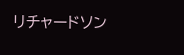リチャードソン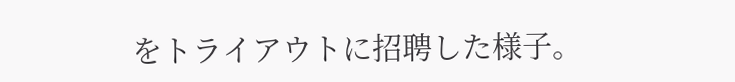をトライアウトに招聘した様子。